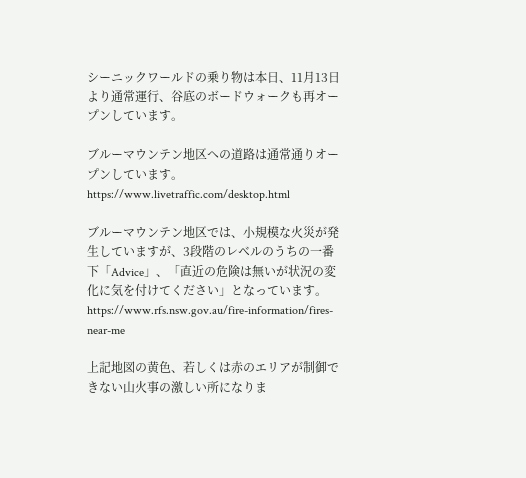シーニックワールドの乗り物は本日、11月13日より通常運行、谷底のボードウォークも再オープンしています。

ブルーマウンテン地区への道路は通常通りオープンしています。
https://www.livetraffic.com/desktop.html

ブルーマウンテン地区では、小規模な火災が発生していますが、3段階のレベルのうちの一番下「Advice」、「直近の危険は無いが状況の変化に気を付けてください」となっています。
https://www.rfs.nsw.gov.au/fire-information/fires-near-me

上記地図の黄色、若しくは赤のエリアが制御できない山火事の激しい所になりま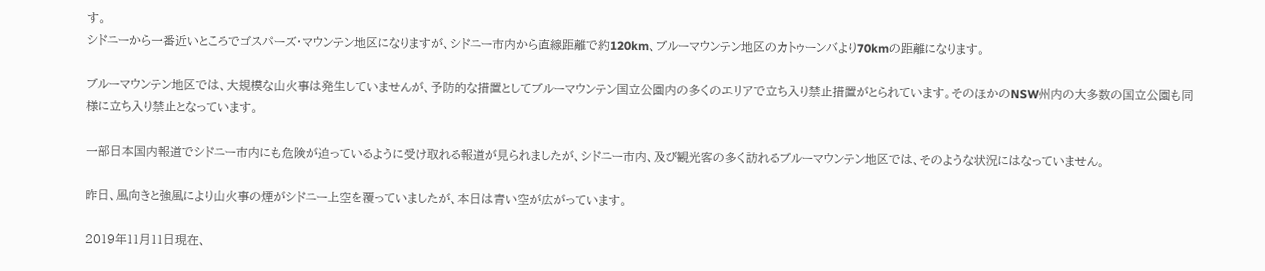す。
シドニーから一番近いところでゴスパーズ・マウンテン地区になりますが、シドニー市内から直線距離で約120km、ブルーマウンテン地区のカトゥーンバより70kmの距離になります。

ブルーマウンテン地区では、大規模な山火事は発生していませんが、予防的な措置としてブルーマウンテン国立公園内の多くのエリアで立ち入り禁止措置がとられています。そのほかのNSW州内の大多数の国立公園も同様に立ち入り禁止となっています。

一部日本国内報道でシドニー市内にも危険が迫っているように受け取れる報道が見られましたが、シドニー市内、及び観光客の多く訪れるブルーマウンテン地区では、そのような状況にはなっていません。

昨日、風向きと強風により山火事の煙がシドニー上空を覆っていましたが、本日は青い空が広がっています。

2019年11月11日現在、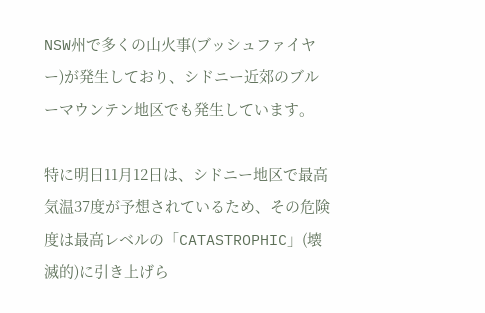NSW州で多くの山火事(ブッシュファイヤー)が発生しており、シドニー近郊のブルーマウンテン地区でも発生しています。

特に明日11月12日は、シドニー地区で最高気温37度が予想されているため、その危険度は最高レベルの「CATASTROPHIC」(壊滅的)に引き上げら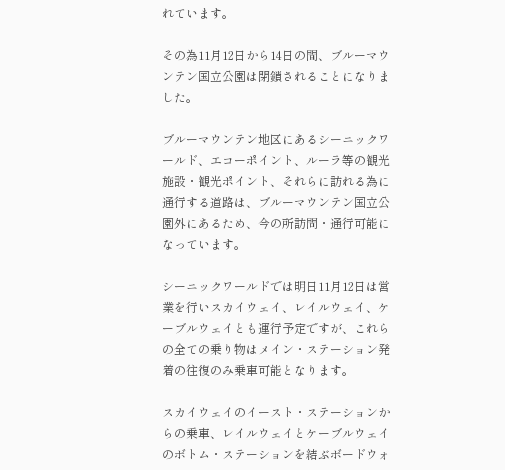れています。

その為11月12日から14日の間、ブルーマウンテン国立公園は閉鎖されることになりました。

ブルーマウンテン地区にあるシーニックワールド、エコーポイント、ルーラ等の観光施設・観光ポイント、それらに訪れる為に通行する道路は、ブルーマウンテン国立公園外にあるため、今の所訪問・通行可能になっています。

シーニックワールドでは明日11月12日は営業を行いスカイウェイ、レイルウェイ、ケーブルウェイとも運行予定ですが、これらの全ての乗り物はメイン・ステーション発着の往復のみ乗車可能となります。

スカイウェイのイースト・ステーションからの乗車、レイルウェイとケーブルウェイのボトム・ステーションを結ぶボードウォ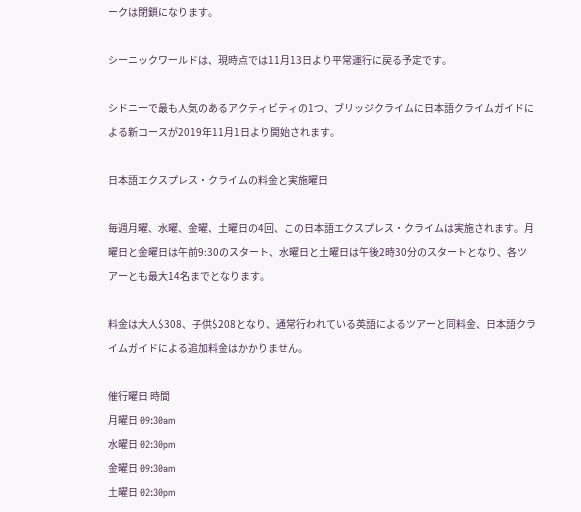ークは閉鎖になります。

シーニックワールドは、現時点では11月13日より平常運行に戻る予定です。

シドニーで最も人気のあるアクティビティの1つ、ブリッジクライムに日本語クライムガイドによる新コースが2019年11月1日より開始されます。

日本語エクスプレス・クライムの料金と実施曜日

毎週月曜、水曜、金曜、土曜日の4回、この日本語エクスプレス・クライムは実施されます。月曜日と金曜日は午前9:30のスタート、水曜日と土曜日は午後2時30分のスタートとなり、各ツアーとも最大14名までとなります。

料金は大人$308、子供$208となり、通常行われている英語によるツアーと同料金、日本語クライムガイドによる追加料金はかかりません。

催行曜日 時間
月曜日 09:30am
水曜日 02:30pm
金曜日 09:30am
土曜日 02:30pm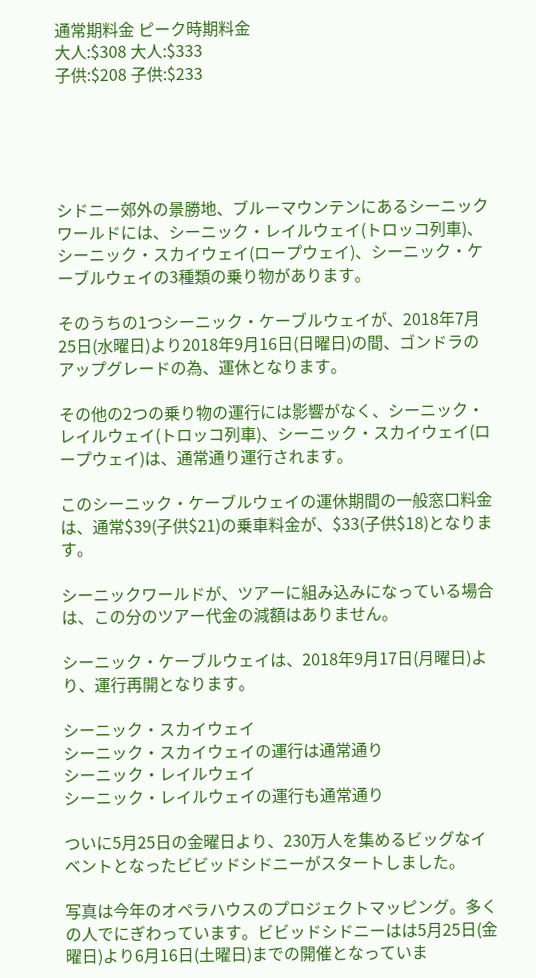通常期料金 ピーク時期料金
大人:$308 大人:$333
子供:$208 子供:$233





シドニー郊外の景勝地、ブルーマウンテンにあるシーニックワールドには、シーニック・レイルウェイ(トロッコ列車)、シーニック・スカイウェイ(ロープウェイ)、シーニック・ケーブルウェイの3種類の乗り物があります。

そのうちの1つシーニック・ケーブルウェイが、2018年7月25日(水曜日)より2018年9月16日(日曜日)の間、ゴンドラのアップグレードの為、運休となります。

その他の2つの乗り物の運行には影響がなく、シーニック・レイルウェイ(トロッコ列車)、シーニック・スカイウェイ(ロープウェイ)は、通常通り運行されます。

このシーニック・ケーブルウェイの運休期間の一般窓口料金は、通常$39(子供$21)の乗車料金が、$33(子供$18)となります。

シーニックワールドが、ツアーに組み込みになっている場合は、この分のツアー代金の減額はありません。

シーニック・ケーブルウェイは、2018年9月17日(月曜日)より、運行再開となります。

シーニック・スカイウェイ
シーニック・スカイウェイの運行は通常通り
シーニック・レイルウェイ
シーニック・レイルウェイの運行も通常通り

ついに5月25日の金曜日より、230万人を集めるビッグなイベントとなったビビッドシドニーがスタートしました。

写真は今年のオペラハウスのプロジェクトマッピング。多くの人でにぎわっています。ビビッドシドニーはは5月25日(金曜日)より6月16日(土曜日)までの開催となっていま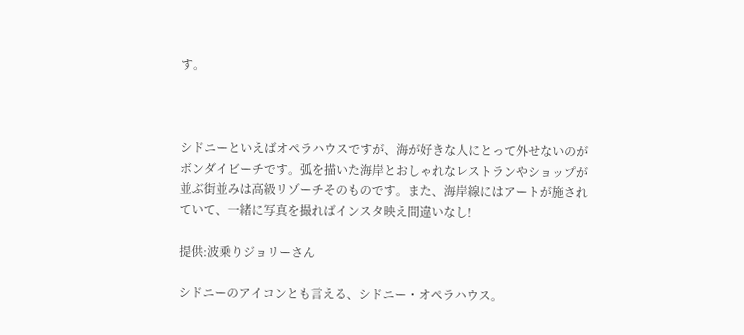す。



シドニーといえばオペラハウスですが、海が好きな人にとって外せないのがボンダイビーチです。弧を描いた海岸とおしゃれなレストランやショップが並ぶ街並みは高級リゾーチそのものです。また、海岸線にはアートが施されていて、一緒に写真を撮ればインスタ映え間違いなし!

提供:波乗りジョリーさん

シドニーのアイコンとも言える、シドニー・オペラハウス。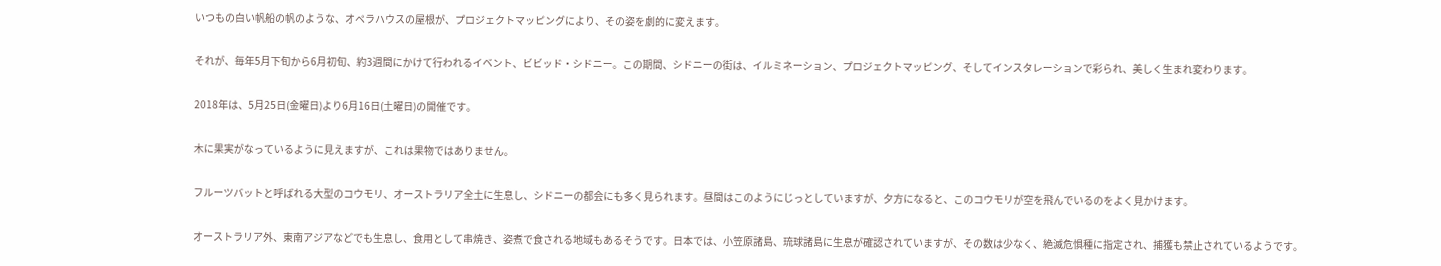いつもの白い帆船の帆のような、オペラハウスの屋根が、プロジェクトマッピングにより、その姿を劇的に変えます。

それが、毎年5月下旬から6月初旬、約3週間にかけて行われるイベント、ビビッド・シドニー。この期間、シドニーの街は、イルミネーション、プロジェクトマッピング、そしてインスタレーションで彩られ、美しく生まれ変わります。

2018年は、5月25日(金曜日)より6月16日(土曜日)の開催です。

木に果実がなっているように見えますが、これは果物ではありません。

フルーツバットと呼ばれる大型のコウモリ、オーストラリア全土に生息し、シドニーの都会にも多く見られます。昼間はこのようにじっとしていますが、夕方になると、このコウモリが空を飛んでいるのをよく見かけます。

オーストラリア外、東南アジアなどでも生息し、食用として串焼き、姿煮で食される地域もあるそうです。日本では、小笠原諸島、琉球諸島に生息が確認されていますが、その数は少なく、絶滅危惧種に指定され、捕獲も禁止されているようです。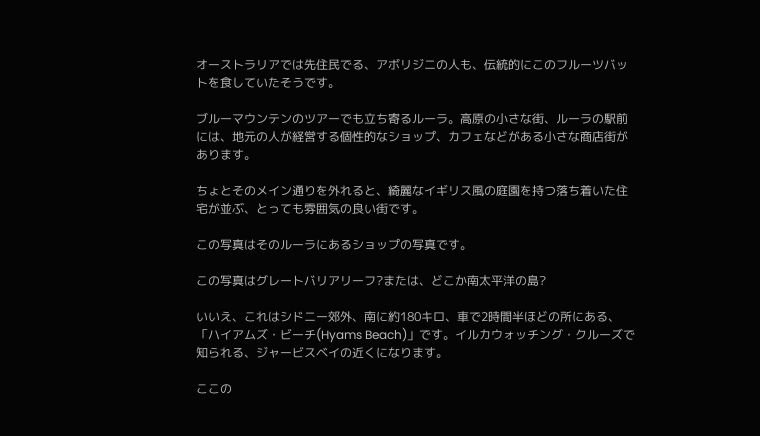オーストラリアでは先住民でる、アボリジニの人も、伝統的にこのフルーツバットを食していたそうです。

ブルーマウンテンのツアーでも立ち寄るルーラ。高原の小さな街、ルーラの駅前には、地元の人が経営する個性的なショップ、カフェなどがある小さな商店街があります。

ちょとそのメイン通りを外れると、綺麗なイギリス風の庭園を持つ落ち着いた住宅が並ぶ、とっても雰囲気の良い街です。

この写真はそのルーラにあるショップの写真です。

この写真はグレートバリアリーフ?または、どこか南太平洋の島?

いいえ、これはシドニー郊外、南に約180キロ、車で2時間半ほどの所にある、「ハイアムズ・ビーチ(Hyams Beach)」です。イルカウォッチング・クルーズで知られる、ジャービスベイの近くになります。

ここの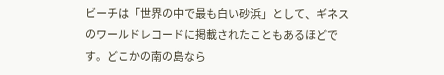ビーチは「世界の中で最も白い砂浜」として、ギネスのワールドレコードに掲載されたこともあるほどです。どこかの南の島なら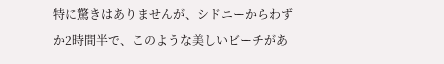特に驚きはありませんが、シドニーからわずか2時間半で、このような美しいビーチがあ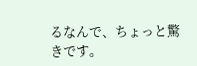るなんで、ちょっと驚きです。